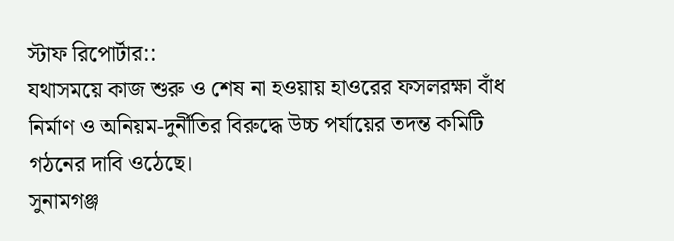স্টাফ রিপোর্টার::
যথাসময়ে কাজ শুরু ও শেষ না হওয়ায় হাওরের ফসলরক্ষা বাঁধ নির্মাণ ও অনিয়ম-দুর্নীতির বিরুদ্ধে উচ্চ পর্যায়ের তদন্ত কমিটি গঠনের দাবি ওঠেছে।
সুনামগঞ্জ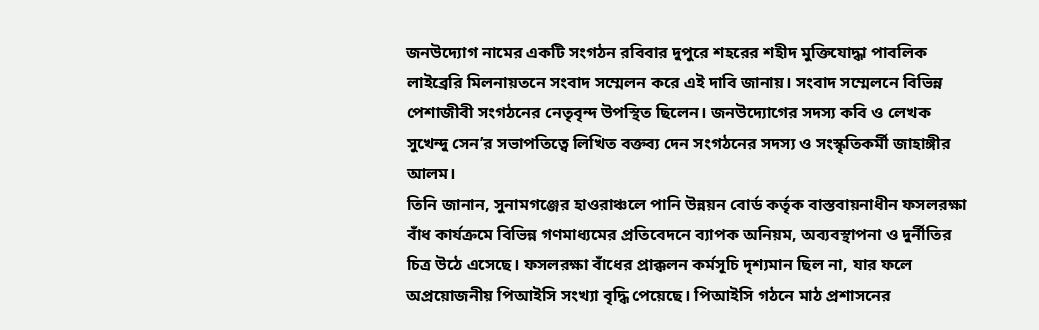জনউদ্যোগ নামের একটি সংগঠন রবিবার দুপুরে শহরের শহীদ মুক্তিযোদ্ধা পাবলিক লাইব্রেরি মিলনায়তনে সংবাদ সম্মেলন করে এই দাবি জানায়। সংবাদ সম্মেলনে বিভিন্ন পেশাজীবী সংগঠনের নেতৃবৃন্দ উপস্থিত ছিলেন। জনউদ্যোগের সদস্য কবি ও লেখক সুখেন্দু সেন’র সভাপতিত্বে লিখিত বক্তব্য দেন সংগঠনের সদস্য ও সংস্কৃতিকর্মী জাহাঙ্গীর আলম।
তিনি জানান, সুনামগঞ্জের হাওরাঞ্চলে পানি উন্নয়ন বোর্ড কর্তৃক বাস্তবায়নাধীন ফসলরক্ষা বাঁধ কার্যক্রমে বিভিন্ন গণমাধ্যমের প্রতিবেদনে ব্যাপক অনিয়ম, অব্যবস্থাপনা ও দুর্নীতির চিত্র উঠে এসেছে। ফসলরক্ষা বাঁধের প্রাক্কলন কর্মসূচি দৃশ্যমান ছিল না, যার ফলে অপ্রয়োজনীয় পিআইসি সংখ্যা বৃদ্ধি পেয়েছে। পিআইসি গঠনে মাঠ প্রশাসনের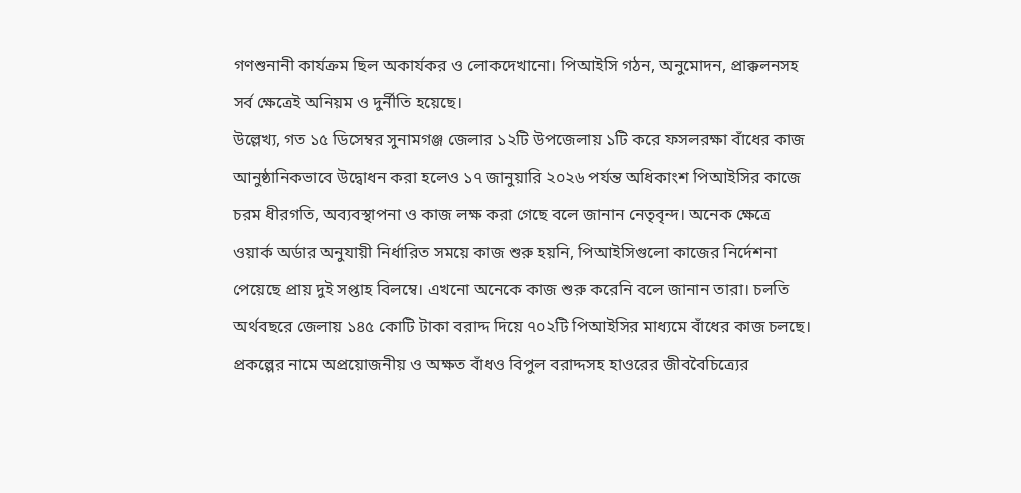গণশুনানী কার্যক্রম ছিল অকার্যকর ও লোকদেখানো। পিআইসি গঠন, অনুমোদন, প্রাক্কলনসহ সর্ব ক্ষেত্রেই অনিয়ম ও দুর্নীতি হয়েছে।
উল্লেখ্য, গত ১৫ ডিসেম্বর সুনামগঞ্জ জেলার ১২টি উপজেলায় ১টি করে ফসলরক্ষা বাঁধের কাজ আনুষ্ঠানিকভাবে উদ্বোধন করা হলেও ১৭ জানুয়ারি ২০২৬ পর্যন্ত অধিকাংশ পিআইসির কাজে চরম ধীরগতি, অব্যবস্থাপনা ও কাজ লক্ষ করা গেছে বলে জানান নেতৃবৃন্দ। অনেক ক্ষেত্রে ওয়ার্ক অর্ডার অনুযায়ী নির্ধারিত সময়ে কাজ শুরু হয়নি, পিআইসিগুলো কাজের নির্দেশনা পেয়েছে প্রায় দুই সপ্তাহ বিলম্বে। এখনো অনেকে কাজ শুরু করেনি বলে জানান তারা। চলতি অর্থবছরে জেলায় ১৪৫ কোটি টাকা বরাদ্দ দিয়ে ৭০২টি পিআইসির মাধ্যমে বাঁধের কাজ চলছে। প্রকল্পের নামে অপ্রয়োজনীয় ও অক্ষত বাঁধও বিপুল বরাদ্দসহ হাওরের জীববৈচিত্র্যের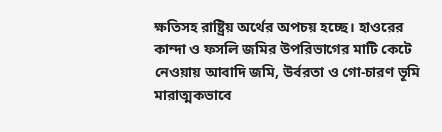ক্ষতিসহ রাষ্ট্রিয় অর্থের অপচয় হচ্ছে। হাওরের কান্দা ও ফসলি জমির উপরিভাগের মাটি কেটে নেওয়ায় আবাদি জমি, উর্বরতা ও গো-চারণ ভূমি মারাত্মকভাবে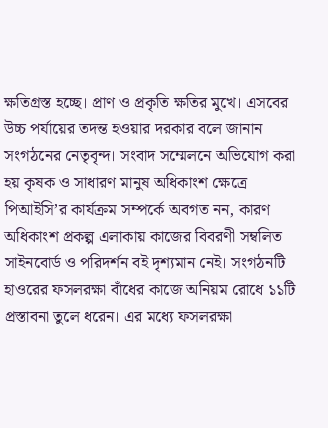ক্ষতিগ্রস্ত হচ্ছে। প্রাণ ও প্রকৃতি ক্ষতির মুখে। এসবের উচ্চ পর্যায়ের তদন্ত হওয়ার দরকার বলে জানান সংগঠনের নেতৃবৃন্দ। সংবাদ সম্মেলনে অভিযোগ করা হয় কৃষক ও সাধারণ মানুষ অধিকাংশ ক্ষেত্রে পিআইসি’র কার্যক্রম সম্পর্কে অবগত নন, কারণ অধিকাংশ প্রকল্প এলাকায় কাজের বিবরণী সম্বলিত সাইনবোর্ড ও পরিদর্শন বই দৃশ্যমান নেই। সংগঠনটি হাওরের ফসলরক্ষা বাঁধের কাজে অনিয়ম রোধে ১১টি প্রস্তাবনা তুলে ধরেন। এর মধ্যে ফসলরক্ষা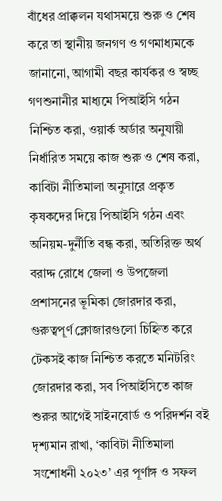বাঁধের প্রাক্কলন যথাসময়ে শুরু ও শেষ করে তা স্থানীয় জনগণ ও গণমাধ্যমকে জানানো, আগামী বছর কার্যকর ও স্বচ্ছ গণশুনানীর মাধ্যমে পিআইসি গঠন নিশ্চিত করা, ওয়ার্ক অর্ডার অনুযায়ী নির্ধারিত সময়ে কাজ শুরু ও শেষ করা, কাবিটা নীতিমালা অনুসারে প্রকৃত কৃষকদের দিয়ে পিআইসি গঠন এবং অনিয়ম-দুর্নীতি বন্ধ করা, অতিরিক্ত অর্থ বরাদ্দ রোধে জেলা ও উপজেলা প্রশাসনের ভূমিকা জোরদার করা, গুরুত্বপূর্ণ ক্লোজারগুলো চিহ্নিত করে টেকসই কাজ নিশ্চিত করতে মনিটরিং জোরদার করা, সব পিআইসিতে কাজ শুরুর আগেই সাইনবোর্ড ও পরিদর্শন বই দৃশ্যমান রাখা, ‘কাবিটা নীতিমালা সংশোধনী ২০২৩’ এর পূর্ণাঙ্গ ও সফল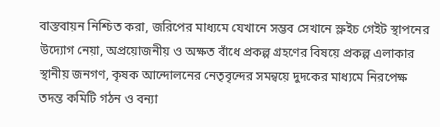বাস্তবায়ন নিশ্চিত করা, জরিপের মাধ্যমে যেখানে সম্ভব সেখানে স্লুইচ গেইট স্থাপনের উদ্যোগ নেয়া, অপ্রয়োজনীয় ও অক্ষত বাঁধে প্রকল্প গ্রহণের বিষয়ে প্রকল্প এলাকার স্থানীয় জনগণ, কৃষক আন্দোলনের নেতৃবৃন্দের সমন্বয়ে দুদকের মাধ্যমে নিরপেক্ষ তদন্ত কমিটি গঠন ও বন্যা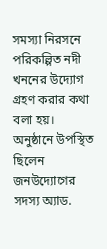সমস্যা নিরসনে পরিকল্পিত নদী খননের উদ্যোগ গ্রহণ করার কথা বলা হয়। অনুষ্ঠানে উপস্থিত ছিলেন জনউদ্যোগের সদস্য অ্যাড.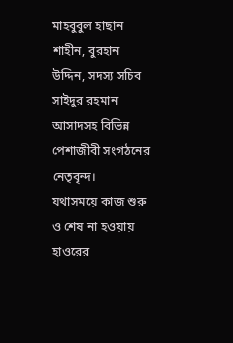মাহবুবুল হাছান শাহীন, বুরহান উদ্দিন, সদস্য সচিব সাইদুর রহমান আসাদসহ বিভিন্ন পেশাজীবী সংগঠনের নেতৃবৃন্দ।
যথাসময়ে কাজ শুরু ও শেষ না হওয়ায় হাওরের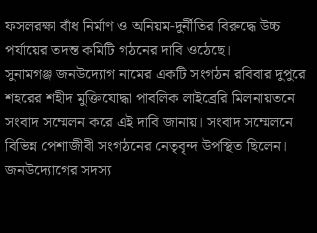ফসলরক্ষা বাঁধ নির্মাণ ও অনিয়ম-দুর্নীতির বিরুদ্ধে উচ্চ পর্যায়ের তদন্ত কমিটি গঠনের দাবি ওঠেছে।
সুনামগঞ্জ জনউদ্যোগ নামের একটি সংগঠন রবিবার দুপুরে শহরের শহীদ মুক্তিযোদ্ধা পাবলিক লাইব্রেরি মিলনায়তনে সংবাদ সম্মেলন করে এই দাবি জানায়। সংবাদ সম্মেলনে বিভিন্ন পেশাজীবী সংগঠনের নেতৃবৃন্দ উপস্থিত ছিলেন। জনউদ্যোগের সদস্য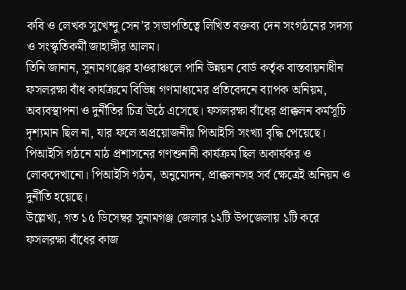কবি ও লেখক সুখেন্দু সেন’র সভাপতিত্বে লিখিত বক্তব্য দেন সংগঠনের সদস্য ও সংস্কৃতিকর্মী জাহাঙ্গীর আলম।
তিনি জানান, সুনামগঞ্জের হাওরাঞ্চলে পানি উন্নয়ন বোর্ড কর্তৃক বাস্তবায়নাধীন ফসলরক্ষা বাঁধ কার্যক্রমে বিভিন্ন গণমাধ্যমের প্রতিবেদনে ব্যাপক অনিয়ম, অব্যবস্থাপনা ও দুর্নীতির চিত্র উঠে এসেছে। ফসলরক্ষা বাঁধের প্রাক্কলন কর্মসূচি দৃশ্যমান ছিল না, যার ফলে অপ্রয়োজনীয় পিআইসি সংখ্যা বৃদ্ধি পেয়েছে। পিআইসি গঠনে মাঠ প্রশাসনের গণশুনানী কার্যক্রম ছিল অকার্যকর ও লোকদেখানো। পিআইসি গঠন, অনুমোদন, প্রাক্কলনসহ সর্ব ক্ষেত্রেই অনিয়ম ও দুর্নীতি হয়েছে।
উল্লেখ্য, গত ১৫ ডিসেম্বর সুনামগঞ্জ জেলার ১২টি উপজেলায় ১টি করে ফসলরক্ষা বাঁধের কাজ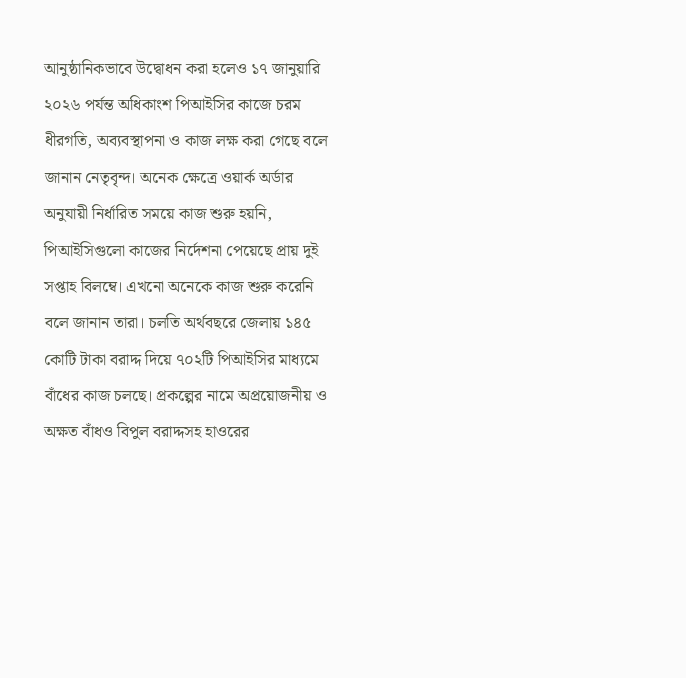আনুষ্ঠানিকভাবে উদ্বোধন করা হলেও ১৭ জানুয়ারি ২০২৬ পর্যন্ত অধিকাংশ পিআইসির কাজে চরম ধীরগতি, অব্যবস্থাপনা ও কাজ লক্ষ করা গেছে বলে জানান নেতৃবৃন্দ। অনেক ক্ষেত্রে ওয়ার্ক অর্ডার অনুযায়ী নির্ধারিত সময়ে কাজ শুরু হয়নি, পিআইসিগুলো কাজের নির্দেশনা পেয়েছে প্রায় দুই সপ্তাহ বিলম্বে। এখনো অনেকে কাজ শুরু করেনি বলে জানান তারা। চলতি অর্থবছরে জেলায় ১৪৫ কোটি টাকা বরাদ্দ দিয়ে ৭০২টি পিআইসির মাধ্যমে বাঁধের কাজ চলছে। প্রকল্পের নামে অপ্রয়োজনীয় ও অক্ষত বাঁধও বিপুল বরাদ্দসহ হাওরের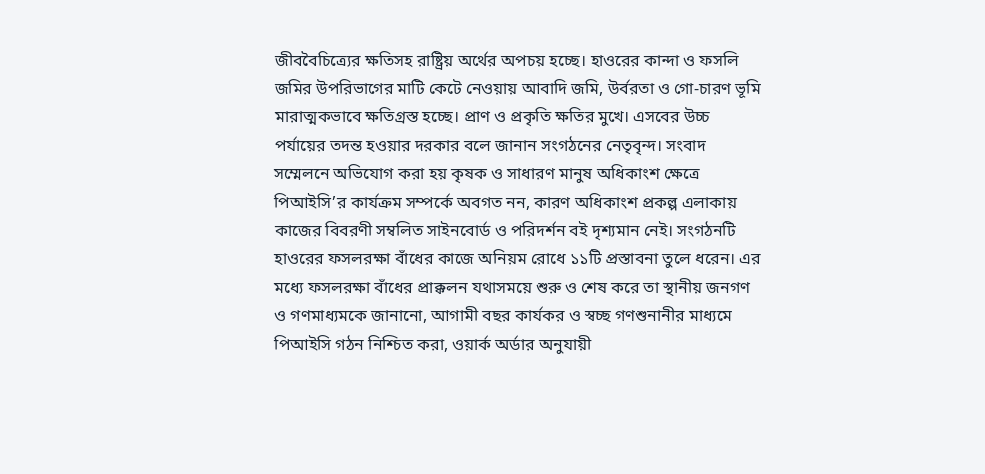জীববৈচিত্র্যের ক্ষতিসহ রাষ্ট্রিয় অর্থের অপচয় হচ্ছে। হাওরের কান্দা ও ফসলি জমির উপরিভাগের মাটি কেটে নেওয়ায় আবাদি জমি, উর্বরতা ও গো-চারণ ভূমি মারাত্মকভাবে ক্ষতিগ্রস্ত হচ্ছে। প্রাণ ও প্রকৃতি ক্ষতির মুখে। এসবের উচ্চ পর্যায়ের তদন্ত হওয়ার দরকার বলে জানান সংগঠনের নেতৃবৃন্দ। সংবাদ সম্মেলনে অভিযোগ করা হয় কৃষক ও সাধারণ মানুষ অধিকাংশ ক্ষেত্রে পিআইসি’র কার্যক্রম সম্পর্কে অবগত নন, কারণ অধিকাংশ প্রকল্প এলাকায় কাজের বিবরণী সম্বলিত সাইনবোর্ড ও পরিদর্শন বই দৃশ্যমান নেই। সংগঠনটি হাওরের ফসলরক্ষা বাঁধের কাজে অনিয়ম রোধে ১১টি প্রস্তাবনা তুলে ধরেন। এর মধ্যে ফসলরক্ষা বাঁধের প্রাক্কলন যথাসময়ে শুরু ও শেষ করে তা স্থানীয় জনগণ ও গণমাধ্যমকে জানানো, আগামী বছর কার্যকর ও স্বচ্ছ গণশুনানীর মাধ্যমে পিআইসি গঠন নিশ্চিত করা, ওয়ার্ক অর্ডার অনুযায়ী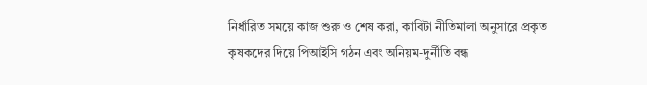নির্ধারিত সময়ে কাজ শুরু ও শেষ করা, কাবিটা নীতিমালা অনুসারে প্রকৃত কৃষকদের দিয়ে পিআইসি গঠন এবং অনিয়ম-দুর্নীতি বন্ধ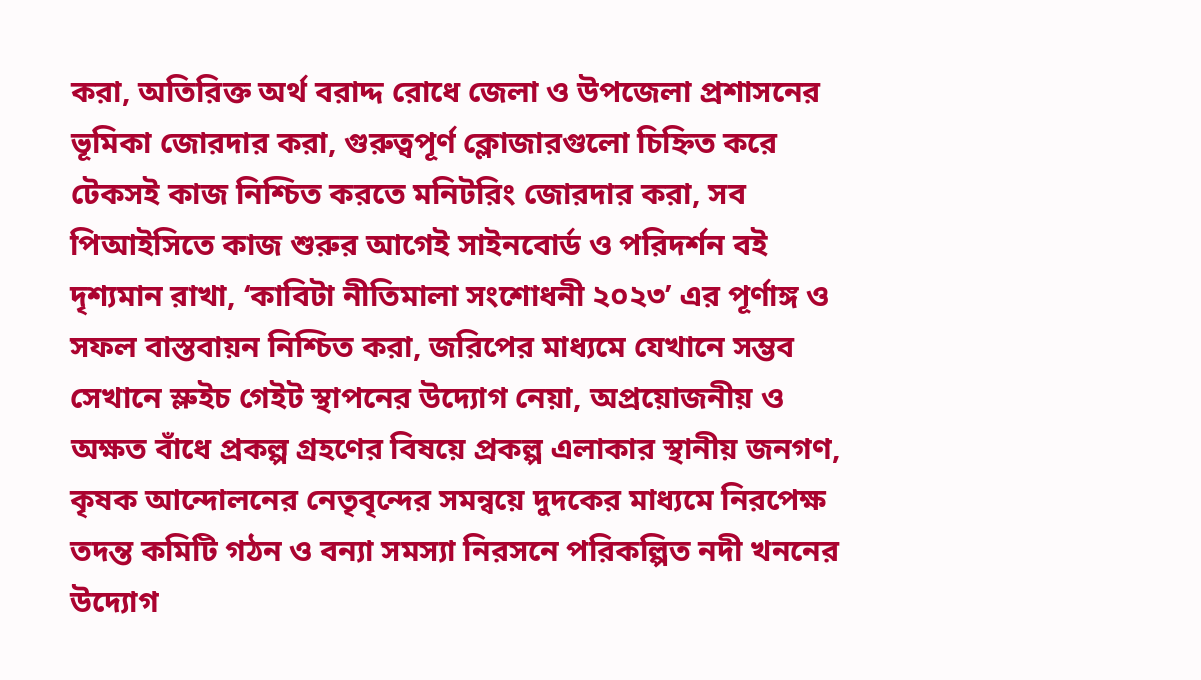করা, অতিরিক্ত অর্থ বরাদ্দ রোধে জেলা ও উপজেলা প্রশাসনের ভূমিকা জোরদার করা, গুরুত্বপূর্ণ ক্লোজারগুলো চিহ্নিত করে টেকসই কাজ নিশ্চিত করতে মনিটরিং জোরদার করা, সব পিআইসিতে কাজ শুরুর আগেই সাইনবোর্ড ও পরিদর্শন বই দৃশ্যমান রাখা, ‘কাবিটা নীতিমালা সংশোধনী ২০২৩’ এর পূর্ণাঙ্গ ও সফল বাস্তবায়ন নিশ্চিত করা, জরিপের মাধ্যমে যেখানে সম্ভব সেখানে স্লুইচ গেইট স্থাপনের উদ্যোগ নেয়া, অপ্রয়োজনীয় ও অক্ষত বাঁধে প্রকল্প গ্রহণের বিষয়ে প্রকল্প এলাকার স্থানীয় জনগণ, কৃষক আন্দোলনের নেতৃবৃন্দের সমন্বয়ে দুদকের মাধ্যমে নিরপেক্ষ তদন্ত কমিটি গঠন ও বন্যা সমস্যা নিরসনে পরিকল্পিত নদী খননের উদ্যোগ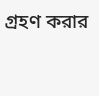গ্রহণ করার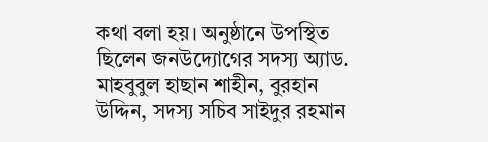কথা বলা হয়। অনুষ্ঠানে উপস্থিত ছিলেন জনউদ্যোগের সদস্য অ্যাড. মাহবুবুল হাছান শাহীন, বুরহান উদ্দিন, সদস্য সচিব সাইদুর রহমান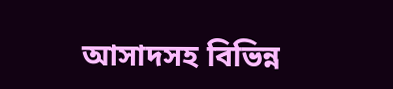আসাদসহ বিভিন্ন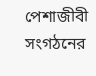পেশাজীবী সংগঠনের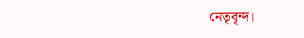নেতৃবৃন্দ।